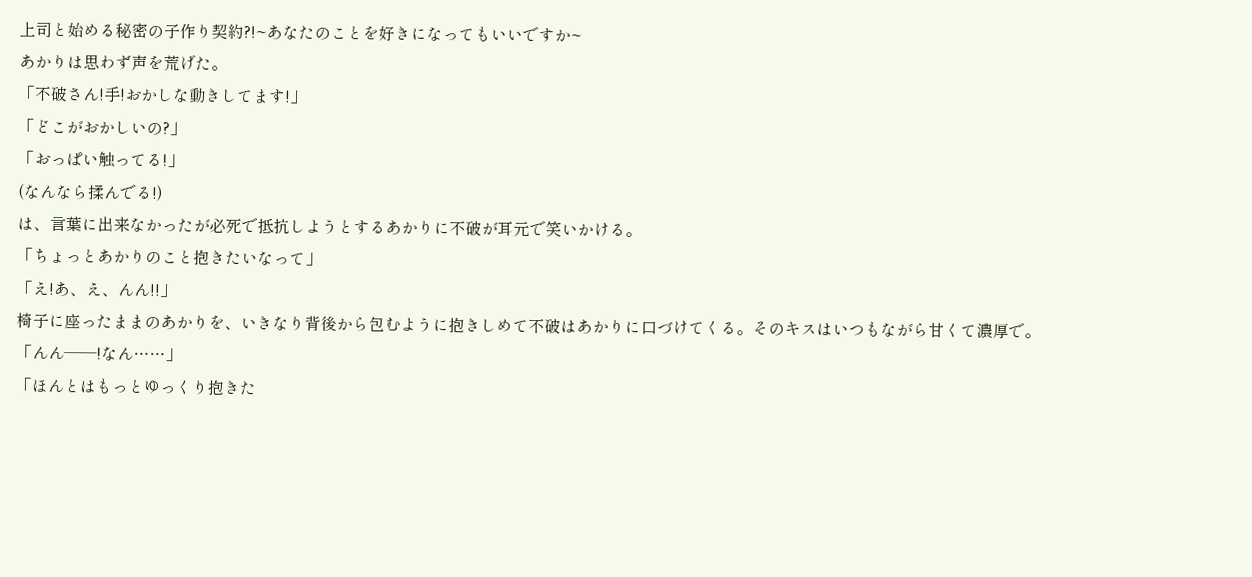上司と始める秘密の子作り契約?!~あなたのことを好きになってもいいですか~
あかりは思わず声を荒げた。
「不破さん!手!おかしな動きしてます!」
「どこがおかしいの?」
「おっぱい触ってる!」
(なんなら揉んでる!)
は、言葉に出来なかったが必死で抵抗しようとするあかりに不破が耳元で笑いかける。
「ちょっとあかりのこと抱きたいなって」
「え!あ、え、んん!!」
椅子に座ったままのあかりを、いきなり背後から包むように抱きしめて不破はあかりに口づけてくる。そのキスはいつもながら甘くて濃厚で。
「んん――!なん……」
「ほんとはもっとゆっくり抱きた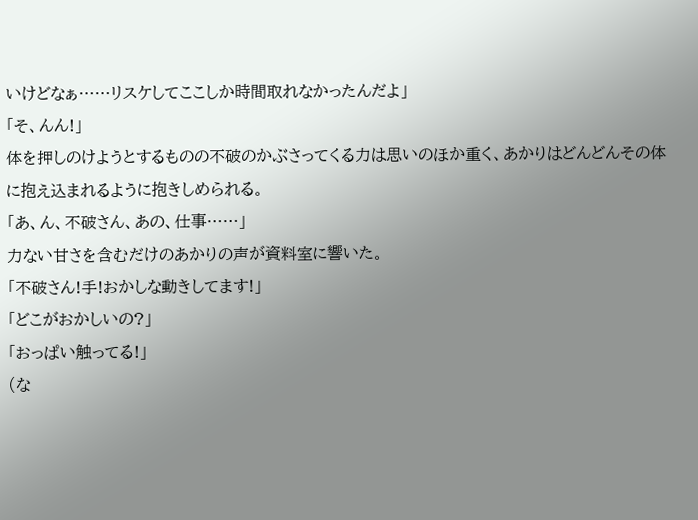いけどなぁ……リスケしてここしか時間取れなかったんだよ」
「そ、んん!」
体を押しのけようとするものの不破のかぶさってくる力は思いのほか重く、あかりはどんどんその体に抱え込まれるように抱きしめられる。
「あ、ん、不破さん、あの、仕事……」
力ない甘さを含むだけのあかりの声が資料室に響いた。
「不破さん!手!おかしな動きしてます!」
「どこがおかしいの?」
「おっぱい触ってる!」
(な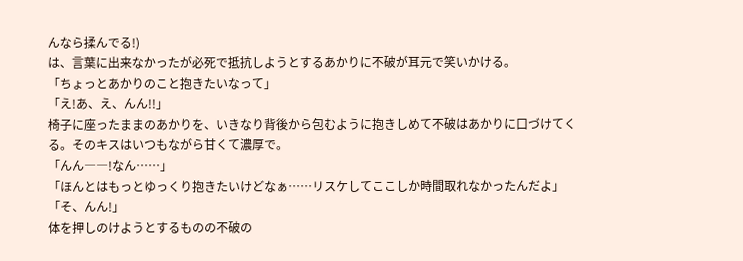んなら揉んでる!)
は、言葉に出来なかったが必死で抵抗しようとするあかりに不破が耳元で笑いかける。
「ちょっとあかりのこと抱きたいなって」
「え!あ、え、んん!!」
椅子に座ったままのあかりを、いきなり背後から包むように抱きしめて不破はあかりに口づけてくる。そのキスはいつもながら甘くて濃厚で。
「んん――!なん……」
「ほんとはもっとゆっくり抱きたいけどなぁ……リスケしてここしか時間取れなかったんだよ」
「そ、んん!」
体を押しのけようとするものの不破の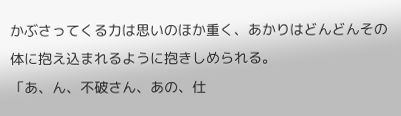かぶさってくる力は思いのほか重く、あかりはどんどんその体に抱え込まれるように抱きしめられる。
「あ、ん、不破さん、あの、仕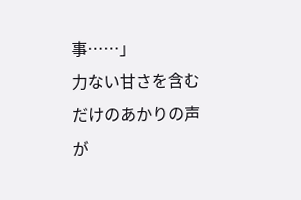事……」
力ない甘さを含むだけのあかりの声が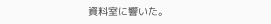資料室に響いた。